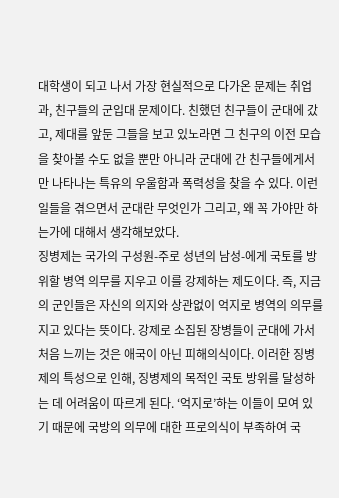대학생이 되고 나서 가장 현실적으로 다가온 문제는 취업과, 친구들의 군입대 문제이다. 친했던 친구들이 군대에 갔고, 제대를 앞둔 그들을 보고 있노라면 그 친구의 이전 모습을 찾아볼 수도 없을 뿐만 아니라 군대에 간 친구들에게서만 나타나는 특유의 우울함과 폭력성을 찾을 수 있다. 이런 일들을 겪으면서 군대란 무엇인가 그리고, 왜 꼭 가야만 하는가에 대해서 생각해보았다.
징병제는 국가의 구성원-주로 성년의 남성-에게 국토를 방위할 병역 의무를 지우고 이를 강제하는 제도이다. 즉, 지금의 군인들은 자신의 의지와 상관없이 억지로 병역의 의무를 지고 있다는 뜻이다. 강제로 소집된 장병들이 군대에 가서 처음 느끼는 것은 애국이 아닌 피해의식이다. 이러한 징병제의 특성으로 인해, 징병제의 목적인 국토 방위를 달성하는 데 어려움이 따르게 된다. ‘억지로’하는 이들이 모여 있기 때문에 국방의 의무에 대한 프로의식이 부족하여 국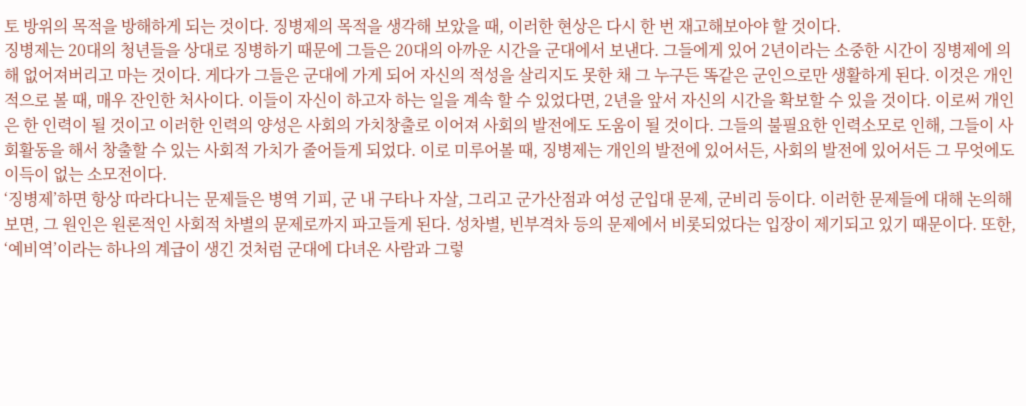토 방위의 목적을 방해하게 되는 것이다. 징병제의 목적을 생각해 보았을 때, 이러한 현상은 다시 한 번 재고해보아야 할 것이다.
징병제는 20대의 청년들을 상대로 징병하기 때문에 그들은 20대의 아까운 시간을 군대에서 보낸다. 그들에게 있어 2년이라는 소중한 시간이 징병제에 의해 없어져버리고 마는 것이다. 게다가 그들은 군대에 가게 되어 자신의 적성을 살리지도 못한 채 그 누구든 똑같은 군인으로만 생활하게 된다. 이것은 개인적으로 볼 때, 매우 잔인한 처사이다. 이들이 자신이 하고자 하는 일을 계속 할 수 있었다면, 2년을 앞서 자신의 시간을 확보할 수 있을 것이다. 이로써 개인은 한 인력이 될 것이고 이러한 인력의 양성은 사회의 가치창출로 이어져 사회의 발전에도 도움이 될 것이다. 그들의 불필요한 인력소모로 인해, 그들이 사회활동을 해서 창출할 수 있는 사회적 가치가 줄어들게 되었다. 이로 미루어볼 때, 징병제는 개인의 발전에 있어서든, 사회의 발전에 있어서든 그 무엇에도 이득이 없는 소모전이다.
‘징병제’하면 항상 따라다니는 문제들은 병역 기피, 군 내 구타나 자살, 그리고 군가산점과 여성 군입대 문제, 군비리 등이다. 이러한 문제들에 대해 논의해보면, 그 원인은 원론적인 사회적 차별의 문제로까지 파고들게 된다. 성차별, 빈부격차 등의 문제에서 비롯되었다는 입장이 제기되고 있기 때문이다. 또한, ‘예비역’이라는 하나의 계급이 생긴 것처럼 군대에 다녀온 사람과 그렇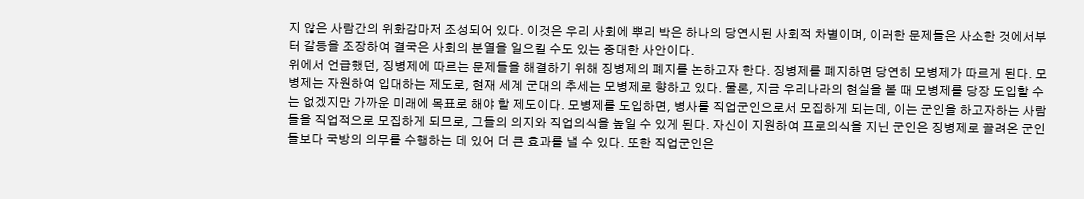지 않은 사람간의 위화감마저 조성되어 있다. 이것은 우리 사회에 뿌리 박은 하나의 당연시된 사회적 차별이며, 이러한 문제들은 사소한 것에서부터 갈등을 조장하여 결국은 사회의 분열을 일으킬 수도 있는 중대한 사안이다.
위에서 언급했던, 징병제에 따르는 문제들을 해결하기 위해 징병제의 폐지를 논하고자 한다. 징병제를 폐지하면 당연히 모병제가 따르게 된다. 모병제는 자원하여 입대하는 제도로, 현재 세계 군대의 추세는 모병제로 향하고 있다. 물론, 지금 우리나라의 현실을 볼 때 모병제를 당장 도입할 수는 없겠지만 가까운 미래에 목표로 해야 할 제도이다. 모병제를 도입하면, 병사를 직업군인으로서 모집하게 되는데, 이는 군인을 하고자하는 사람들을 직업적으로 모집하게 되므로, 그들의 의지와 직업의식을 높일 수 있게 된다. 자신이 지원하여 프로의식을 지닌 군인은 징병제로 끌려온 군인들보다 국방의 의무를 수행하는 데 있어 더 큰 효과를 낼 수 있다. 또한 직업군인은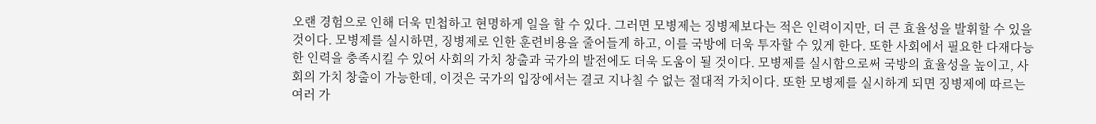오랜 경험으로 인해 더욱 민첩하고 현명하게 일을 할 수 있다. 그러면 모병제는 징병제보다는 적은 인력이지만, 더 큰 효율성을 발휘할 수 있을 것이다. 모병제를 실시하면, 징병제로 인한 훈련비용을 줄어들게 하고, 이를 국방에 더욱 투자할 수 있게 한다. 또한 사회에서 필요한 다재다능한 인력을 충족시킬 수 있어 사회의 가치 창출과 국가의 발전에도 더욱 도움이 될 것이다. 모병제를 실시함으로써 국방의 효율성을 높이고, 사회의 가치 창출이 가능한데, 이것은 국가의 입장에서는 결코 지나칠 수 없는 절대적 가치이다. 또한 모병제를 실시하게 되면 징병제에 따르는 여러 가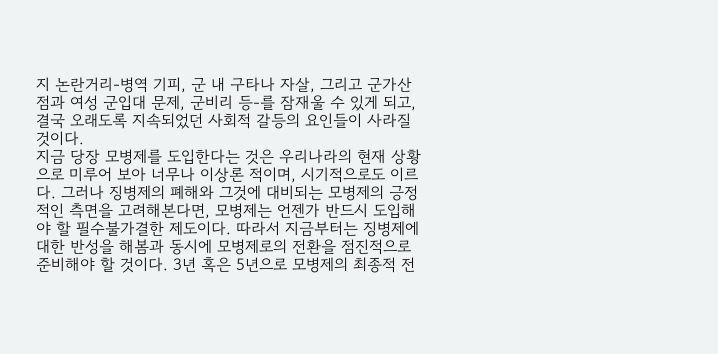지 논란거리-병역 기피, 군 내 구타나 자살, 그리고 군가산점과 여성 군입대 문제, 군비리 등-를 잠재울 수 있게 되고, 결국 오래도록 지속되었던 사회적 갈등의 요인들이 사라질 것이다.
지금 당장 모병제를 도입한다는 것은 우리나라의 현재 상황으로 미루어 보아 너무나 이상론 적이며, 시기적으로도 이르다. 그러나 징병제의 폐해와 그것에 대비되는 모병제의 긍정적인 측면을 고려해본다면, 모병제는 언젠가 반드시 도입해야 할 필수불가결한 제도이다. 따라서 지금부터는 징병제에 대한 반성을 해봄과 동시에 모병제로의 전환을 점진적으로 준비해야 할 것이다. 3년 혹은 5년으로 모병제의 최종적 전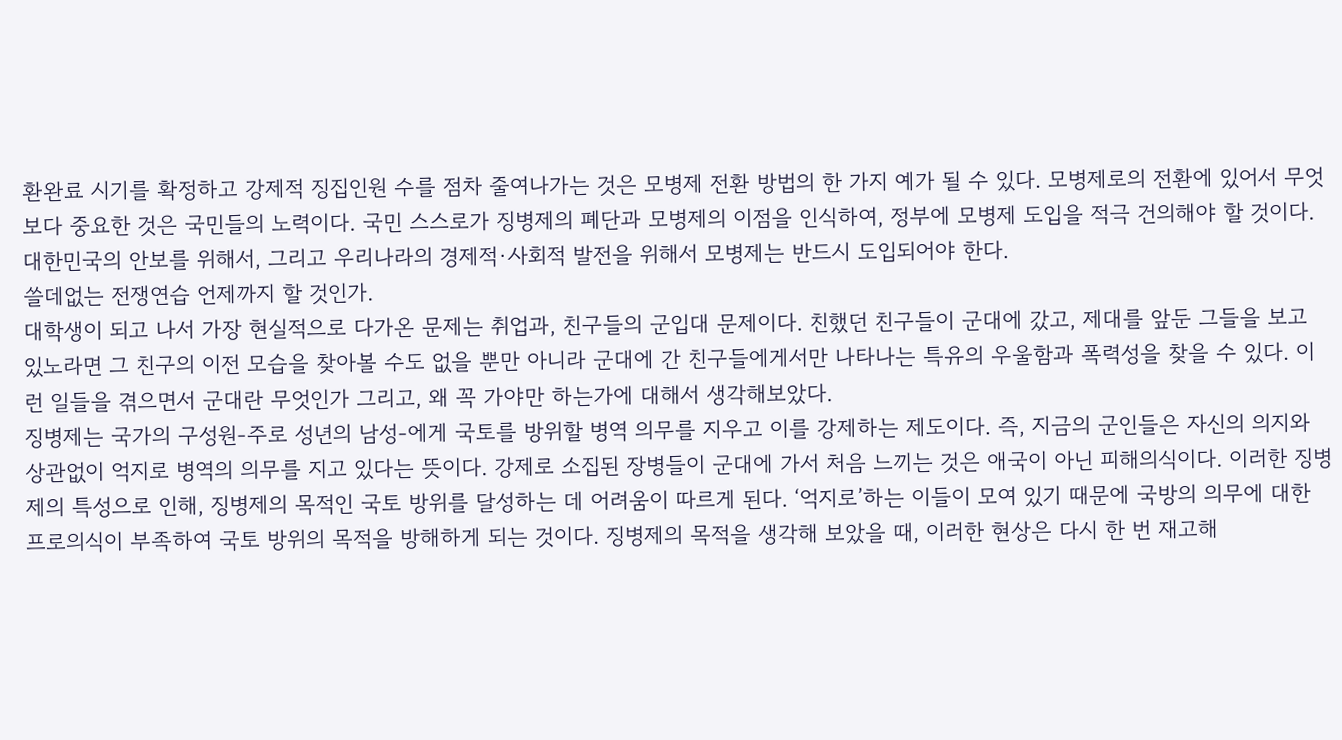환완료 시기를 확정하고 강제적 징집인원 수를 점차 줄여나가는 것은 모병제 전환 방법의 한 가지 예가 될 수 있다. 모병제로의 전환에 있어서 무엇보다 중요한 것은 국민들의 노력이다. 국민 스스로가 징병제의 폐단과 모병제의 이점을 인식하여, 정부에 모병제 도입을 적극 건의해야 할 것이다. 대한민국의 안보를 위해서, 그리고 우리나라의 경제적·사회적 발전을 위해서 모병제는 반드시 도입되어야 한다.
쓸데없는 전쟁연습 언제까지 할 것인가.
대학생이 되고 나서 가장 현실적으로 다가온 문제는 취업과, 친구들의 군입대 문제이다. 친했던 친구들이 군대에 갔고, 제대를 앞둔 그들을 보고 있노라면 그 친구의 이전 모습을 찾아볼 수도 없을 뿐만 아니라 군대에 간 친구들에게서만 나타나는 특유의 우울함과 폭력성을 찾을 수 있다. 이런 일들을 겪으면서 군대란 무엇인가 그리고, 왜 꼭 가야만 하는가에 대해서 생각해보았다.
징병제는 국가의 구성원-주로 성년의 남성-에게 국토를 방위할 병역 의무를 지우고 이를 강제하는 제도이다. 즉, 지금의 군인들은 자신의 의지와 상관없이 억지로 병역의 의무를 지고 있다는 뜻이다. 강제로 소집된 장병들이 군대에 가서 처음 느끼는 것은 애국이 아닌 피해의식이다. 이러한 징병제의 특성으로 인해, 징병제의 목적인 국토 방위를 달성하는 데 어려움이 따르게 된다. ‘억지로’하는 이들이 모여 있기 때문에 국방의 의무에 대한 프로의식이 부족하여 국토 방위의 목적을 방해하게 되는 것이다. 징병제의 목적을 생각해 보았을 때, 이러한 현상은 다시 한 번 재고해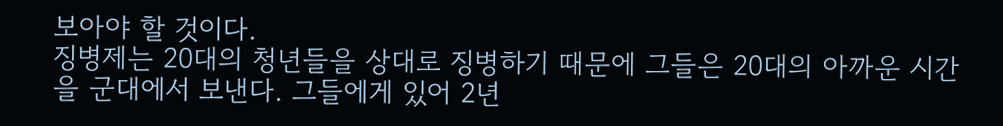보아야 할 것이다.
징병제는 20대의 청년들을 상대로 징병하기 때문에 그들은 20대의 아까운 시간을 군대에서 보낸다. 그들에게 있어 2년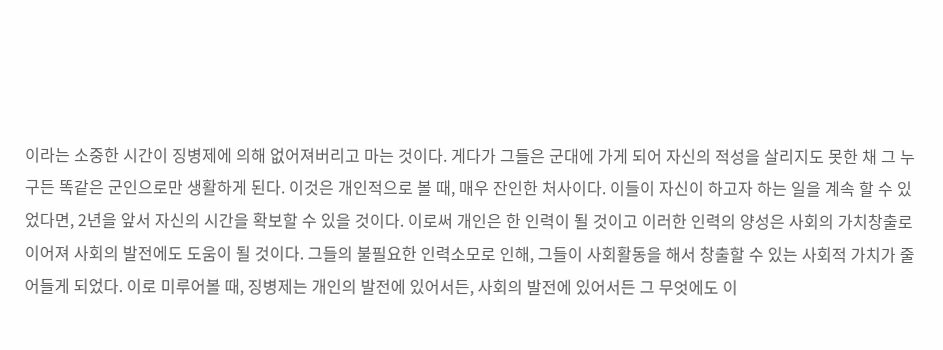이라는 소중한 시간이 징병제에 의해 없어져버리고 마는 것이다. 게다가 그들은 군대에 가게 되어 자신의 적성을 살리지도 못한 채 그 누구든 똑같은 군인으로만 생활하게 된다. 이것은 개인적으로 볼 때, 매우 잔인한 처사이다. 이들이 자신이 하고자 하는 일을 계속 할 수 있었다면, 2년을 앞서 자신의 시간을 확보할 수 있을 것이다. 이로써 개인은 한 인력이 될 것이고 이러한 인력의 양성은 사회의 가치창출로 이어져 사회의 발전에도 도움이 될 것이다. 그들의 불필요한 인력소모로 인해, 그들이 사회활동을 해서 창출할 수 있는 사회적 가치가 줄어들게 되었다. 이로 미루어볼 때, 징병제는 개인의 발전에 있어서든, 사회의 발전에 있어서든 그 무엇에도 이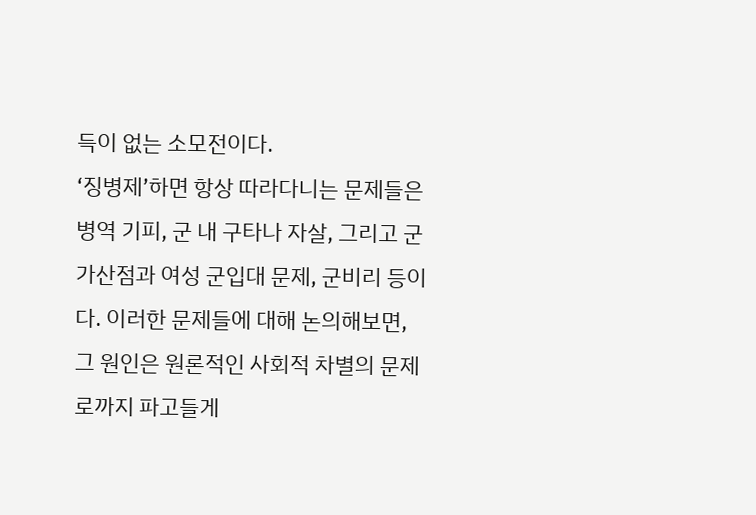득이 없는 소모전이다.
‘징병제’하면 항상 따라다니는 문제들은 병역 기피, 군 내 구타나 자살, 그리고 군가산점과 여성 군입대 문제, 군비리 등이다. 이러한 문제들에 대해 논의해보면, 그 원인은 원론적인 사회적 차별의 문제로까지 파고들게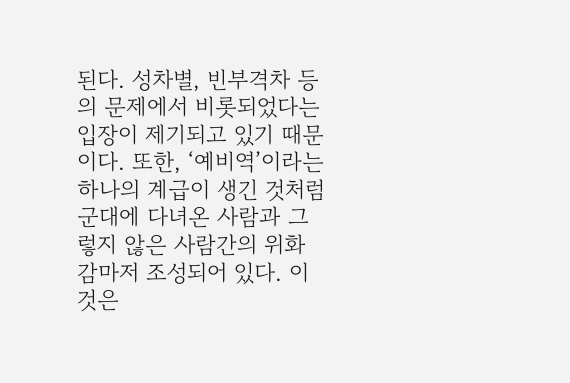된다. 성차별, 빈부격차 등의 문제에서 비롯되었다는 입장이 제기되고 있기 때문이다. 또한, ‘예비역’이라는 하나의 계급이 생긴 것처럼 군대에 다녀온 사람과 그렇지 않은 사람간의 위화감마저 조성되어 있다. 이것은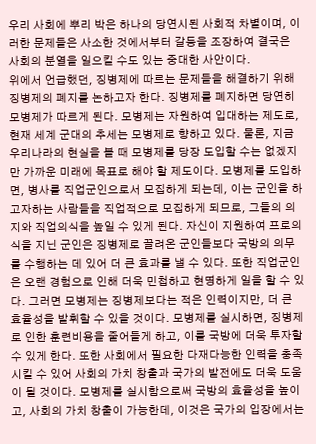우리 사회에 뿌리 박은 하나의 당연시된 사회적 차별이며, 이러한 문제들은 사소한 것에서부터 갈등을 조장하여 결국은 사회의 분열을 일으킬 수도 있는 중대한 사안이다.
위에서 언급했던, 징병제에 따르는 문제들을 해결하기 위해 징병제의 폐지를 논하고자 한다. 징병제를 폐지하면 당연히 모병제가 따르게 된다. 모병제는 자원하여 입대하는 제도로, 현재 세계 군대의 추세는 모병제로 향하고 있다. 물론, 지금 우리나라의 현실을 볼 때 모병제를 당장 도입할 수는 없겠지만 가까운 미래에 목표로 해야 할 제도이다. 모병제를 도입하면, 병사를 직업군인으로서 모집하게 되는데, 이는 군인을 하고자하는 사람들을 직업적으로 모집하게 되므로, 그들의 의지와 직업의식을 높일 수 있게 된다. 자신이 지원하여 프로의식을 지닌 군인은 징병제로 끌려온 군인들보다 국방의 의무를 수행하는 데 있어 더 큰 효과를 낼 수 있다. 또한 직업군인은 오랜 경험으로 인해 더욱 민첩하고 현명하게 일을 할 수 있다. 그러면 모병제는 징병제보다는 적은 인력이지만, 더 큰 효율성을 발휘할 수 있을 것이다. 모병제를 실시하면, 징병제로 인한 훈련비용을 줄어들게 하고, 이를 국방에 더욱 투자할 수 있게 한다. 또한 사회에서 필요한 다재다능한 인력을 충족시킬 수 있어 사회의 가치 창출과 국가의 발전에도 더욱 도움이 될 것이다. 모병제를 실시함으로써 국방의 효율성을 높이고, 사회의 가치 창출이 가능한데, 이것은 국가의 입장에서는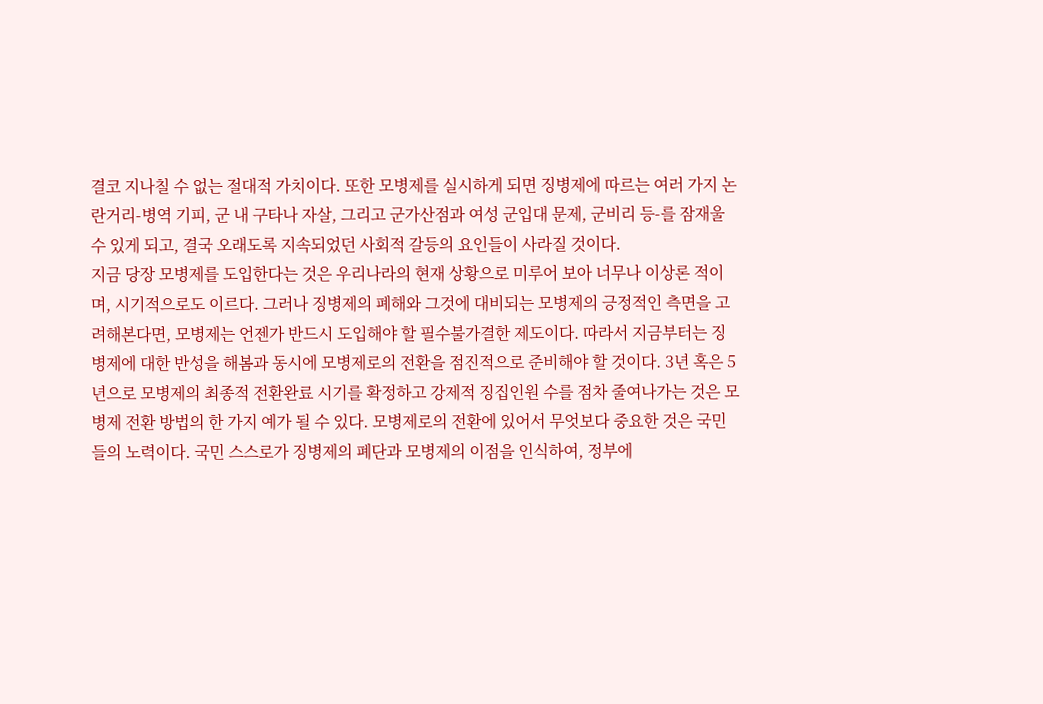결코 지나칠 수 없는 절대적 가치이다. 또한 모병제를 실시하게 되면 징병제에 따르는 여러 가지 논란거리-병역 기피, 군 내 구타나 자살, 그리고 군가산점과 여성 군입대 문제, 군비리 등-를 잠재울 수 있게 되고, 결국 오래도록 지속되었던 사회적 갈등의 요인들이 사라질 것이다.
지금 당장 모병제를 도입한다는 것은 우리나라의 현재 상황으로 미루어 보아 너무나 이상론 적이며, 시기적으로도 이르다. 그러나 징병제의 폐해와 그것에 대비되는 모병제의 긍정적인 측면을 고려해본다면, 모병제는 언젠가 반드시 도입해야 할 필수불가결한 제도이다. 따라서 지금부터는 징병제에 대한 반성을 해봄과 동시에 모병제로의 전환을 점진적으로 준비해야 할 것이다. 3년 혹은 5년으로 모병제의 최종적 전환완료 시기를 확정하고 강제적 징집인원 수를 점차 줄여나가는 것은 모병제 전환 방법의 한 가지 예가 될 수 있다. 모병제로의 전환에 있어서 무엇보다 중요한 것은 국민들의 노력이다. 국민 스스로가 징병제의 폐단과 모병제의 이점을 인식하여, 정부에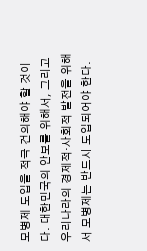모병제 도입을 적극 건의해야 할 것이다. 대한민국의 안보를 위해서, 그리고 우리나라의 경제적·사회적 발전을 위해서 모병제는 반드시 도입되어야 한다.